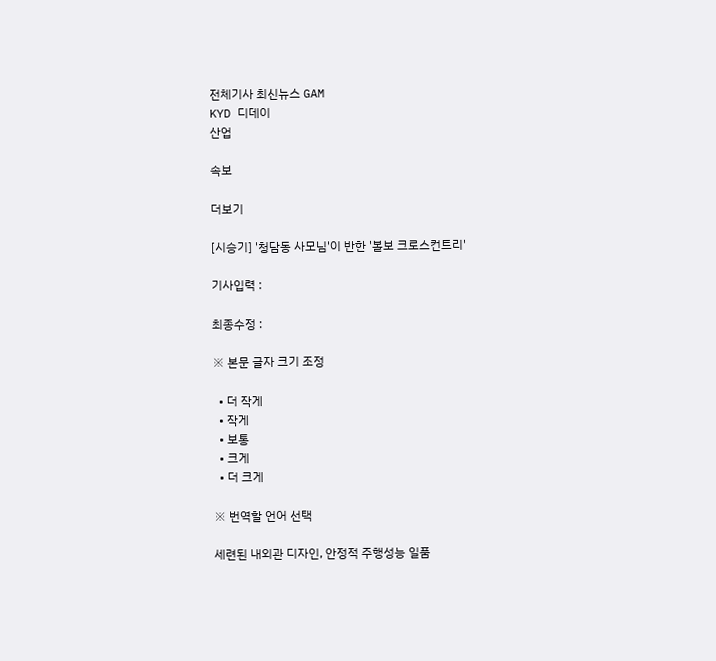전체기사 최신뉴스 GAM
KYD 디데이
산업

속보

더보기

[시승기] '청담동 사모님'이 반한 '볼보 크로스컨트리'

기사입력 :

최종수정 :

※ 본문 글자 크기 조정

  • 더 작게
  • 작게
  • 보통
  • 크게
  • 더 크게

※ 번역할 언어 선택

세련된 내외관 디자인, 안정적 주행성능 일품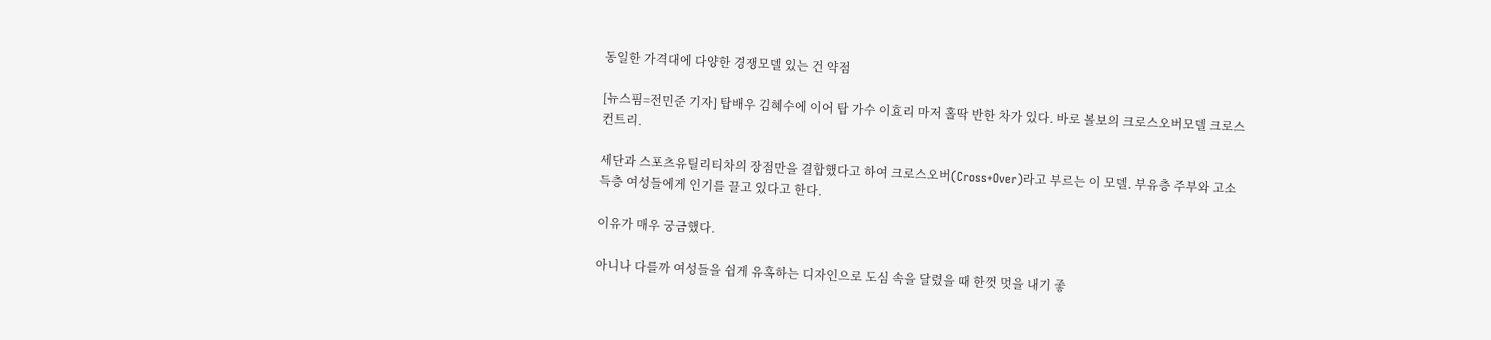동일한 가격대에 다양한 경쟁모델 있는 건 약점

[뉴스핌=전민준 기자] 탑배우 김혜수에 이어 탑 가수 이효리 마저 홀딱 반한 차가 있다. 바로 볼보의 크로스오버모델 크로스컨트리.

세단과 스포츠유틸리티차의 장점만을 결합했다고 하여 크로스오버(Cross+Over)라고 부르는 이 모델. 부유층 주부와 고소득층 여성들에게 인기를 끌고 있다고 한다.

이유가 매우 궁금했다.

아니나 다를까 여성들을 쉽게 유혹하는 디자인으로 도심 속을 달렸을 때 한껏 멋을 내기 좋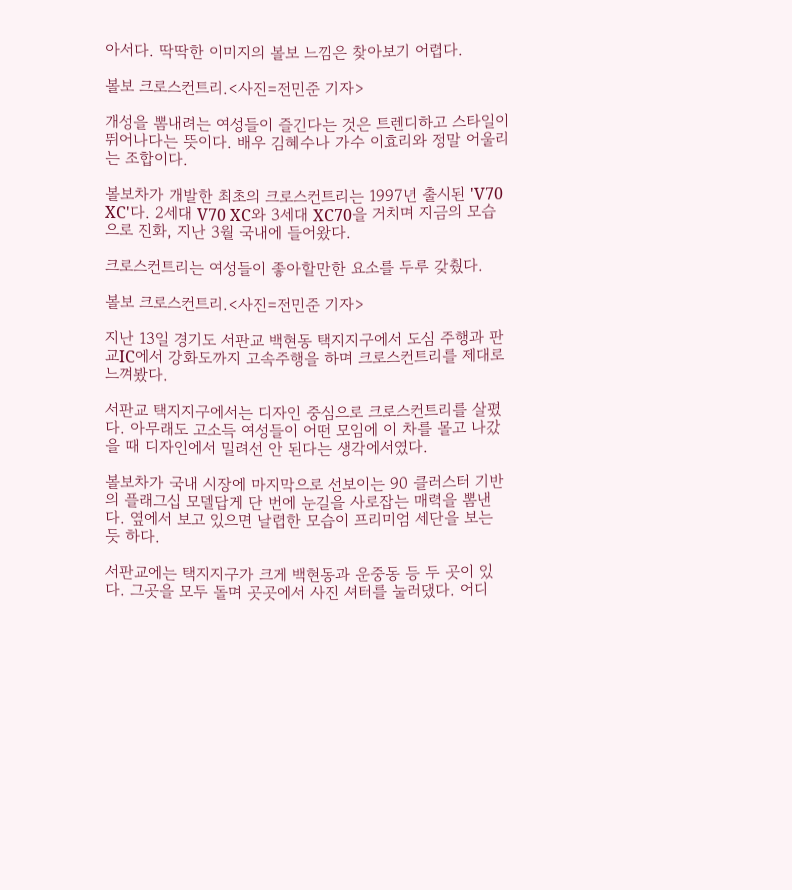아서다. 딱딱한 이미지의 볼보 느낌은 찾아보기 어렵다.

볼보 크로스컨트리.<사진=전민준 기자>

개성을 뽐내려는 여성들이 즐긴다는 것은 트렌디하고 스타일이 뛰어나다는 뜻이다. 배우 김혜수나 가수 이효리와 정말 어울리는 조합이다.

볼보차가 개발한 최초의 크로스컨트리는 1997년 출시된 'V70 XC'다. 2세대 V70 XC와 3세대 XC70을 거치며 지금의 모습으로 진화, 지난 3월 국내에 들어왔다.

크로스컨트리는 여성들이 좋아할만한 요소를 두루 갖췄다.

볼보 크로스컨트리.<사진=전민준 기자>

지난 13일 경기도 서판교 백현동 택지지구에서 도심 주행과 판교IC에서 강화도까지 고속주행을 하며 크로스컨트리를 제대로 느껴봤다.

서판교 택지지구에서는 디자인 중심으로 크로스컨트리를 살폈다. 아무래도 고소득 여성들이 어떤 모임에 이 차를 몰고 나갔을 때 디자인에서 밀려선 안 된다는 생각에서였다.

볼보차가 국내 시장에 마지막으로 선보이는 90 클러스터 기반의 플래그십 모델답게 단 번에 눈길을 사로잡는 매력을 뽐낸다. 옆에서 보고 있으면 날렵한 모습이 프리미엄 세단을 보는 듯 하다.

서판교에는 택지지구가 크게 백현동과 운중동 등 두 곳이 있다. 그곳을 모두 돌며 곳곳에서 사진 셔터를 눌러댔다. 어디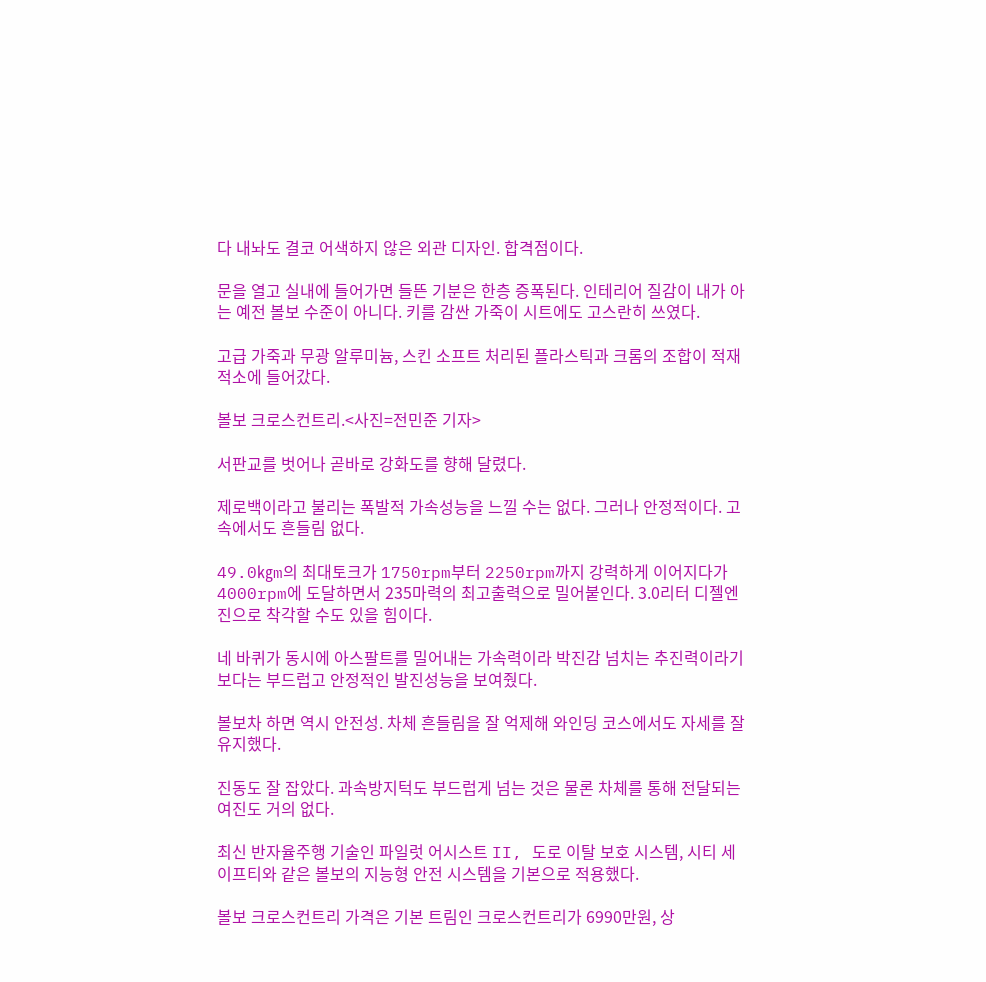다 내놔도 결코 어색하지 않은 외관 디자인. 합격점이다.

문을 열고 실내에 들어가면 들뜬 기분은 한층 증폭된다. 인테리어 질감이 내가 아는 예전 볼보 수준이 아니다. 키를 감싼 가죽이 시트에도 고스란히 쓰였다.

고급 가죽과 무광 알루미늄, 스킨 소프트 처리된 플라스틱과 크롬의 조합이 적재적소에 들어갔다.

볼보 크로스컨트리.<사진=전민준 기자>

서판교를 벗어나 곧바로 강화도를 향해 달렸다.

제로백이라고 불리는 폭발적 가속성능을 느낄 수는 없다. 그러나 안정적이다. 고속에서도 흔들림 없다.

49.0㎏m의 최대토크가 1750rpm부터 2250rpm까지 강력하게 이어지다가 4000rpm에 도달하면서 235마력의 최고출력으로 밀어붙인다. 3.0리터 디젤엔진으로 착각할 수도 있을 힘이다.

네 바퀴가 동시에 아스팔트를 밀어내는 가속력이라 박진감 넘치는 추진력이라기 보다는 부드럽고 안정적인 발진성능을 보여줬다.

볼보차 하면 역시 안전성. 차체 흔들림을 잘 억제해 와인딩 코스에서도 자세를 잘 유지했다.

진동도 잘 잡았다. 과속방지턱도 부드럽게 넘는 것은 물론 차체를 통해 전달되는 여진도 거의 없다.

최신 반자율주행 기술인 파일럿 어시스트 II, 도로 이탈 보호 시스템, 시티 세이프티와 같은 볼보의 지능형 안전 시스템을 기본으로 적용했다.

볼보 크로스컨트리 가격은 기본 트림인 크로스컨트리가 6990만원, 상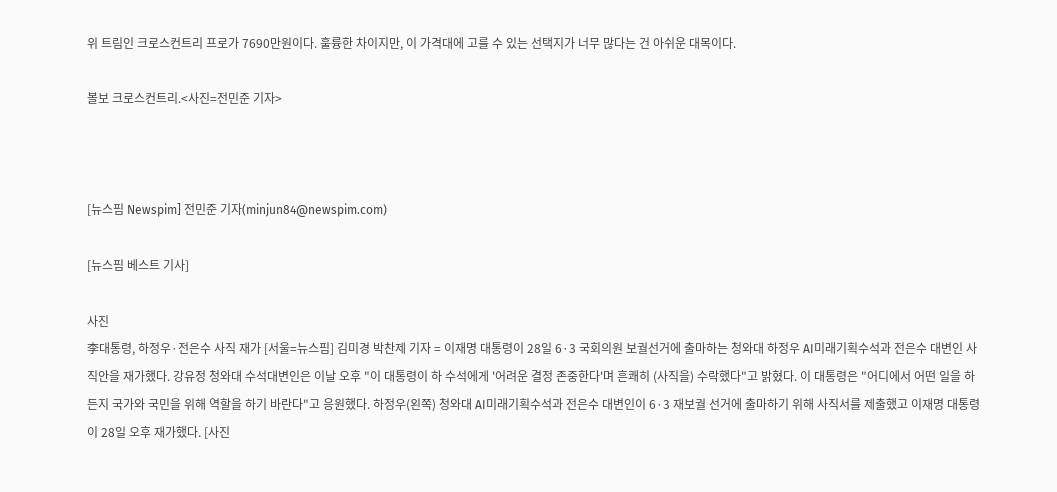위 트림인 크로스컨트리 프로가 7690만원이다. 훌륭한 차이지만, 이 가격대에 고를 수 있는 선택지가 너무 많다는 건 아쉬운 대목이다.

볼보 크로스컨트리.<사진=전민준 기자>



[뉴스핌 Newspim] 전민준 기자(minjun84@newspim.com)

[뉴스핌 베스트 기사]

사진
李대통령, 하정우·전은수 사직 재가 [서울=뉴스핌] 김미경 박찬제 기자 = 이재명 대통령이 28일 6·3 국회의원 보궐선거에 출마하는 청와대 하정우 AI미래기획수석과 전은수 대변인 사직안을 재가했다. 강유정 청와대 수석대변인은 이날 오후 "이 대통령이 하 수석에게 '어려운 결정 존중한다'며 흔쾌히 (사직을) 수락했다"고 밝혔다. 이 대통령은 "어디에서 어떤 일을 하든지 국가와 국민을 위해 역할을 하기 바란다"고 응원했다. 하정우(왼쪽) 청와대 AI미래기획수석과 전은수 대변인이 6·3 재보궐 선거에 출마하기 위해 사직서를 제출했고 이재명 대통령이 28일 오후 재가했다. [사진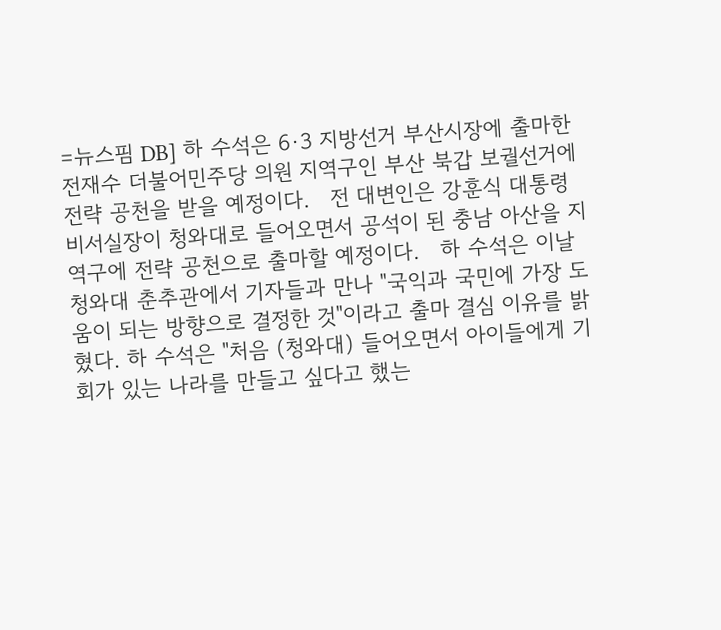=뉴스핌 DB] 하 수석은 6·3 지방선거 부산시장에 출마한 전재수 더불어민주당 의원 지역구인 부산 북갑 보궐선거에 전략 공천을 받을 예정이다.   전 대변인은 강훈식 대통령 비서실장이 청와대로 들어오면서 공석이 된 충남 아산을 지역구에 전략 공천으로 출마할 예정이다.   하 수석은 이날 청와대 춘추관에서 기자들과 만나 "국익과 국민에 가장 도움이 되는 방향으로 결정한 것"이라고 출마 결심 이유를 밝혔다. 하 수석은 "처음 (청와대) 들어오면서 아이들에게 기회가 있는 나라를 만들고 싶다고 했는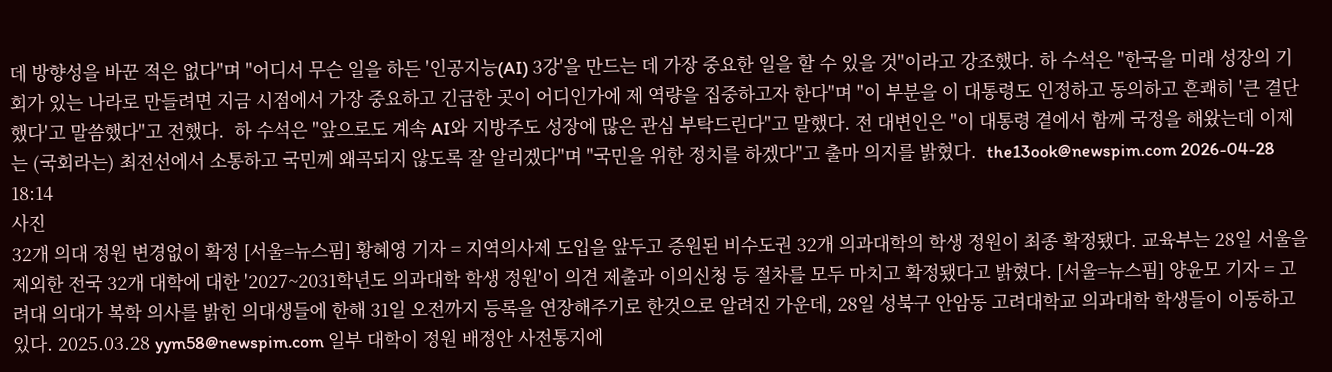데 방향성을 바꾼 적은 없다"며 "어디서 무슨 일을 하든 '인공지능(AI) 3강'을 만드는 데 가장 중요한 일을 할 수 있을 것"이라고 강조했다. 하 수석은 "한국을 미래 성장의 기회가 있는 나라로 만들려면 지금 시점에서 가장 중요하고 긴급한 곳이 어디인가에 제 역량을 집중하고자 한다"며 "이 부분을 이 대통령도 인정하고 동의하고 흔쾌히 '큰 결단했다'고 말씀했다"고 전했다.  하 수석은 "앞으로도 계속 AI와 지방주도 성장에 많은 관심 부탁드린다"고 말했다. 전 대변인은 "이 대통령 곁에서 함께 국정을 해왔는데 이제는 (국회라는) 최전선에서 소통하고 국민께 왜곡되지 않도록 잘 알리겠다"며 "국민을 위한 정치를 하겠다"고 출마 의지를 밝혔다.  the13ook@newspim.com 2026-04-28 18:14
사진
32개 의대 정원 변경없이 확정 [서울=뉴스핌] 황혜영 기자 = 지역의사제 도입을 앞두고 증원된 비수도권 32개 의과대학의 학생 정원이 최종 확정됐다. 교육부는 28일 서울을 제외한 전국 32개 대학에 대한 '2027~2031학년도 의과대학 학생 정원'이 의견 제출과 이의신청 등 절차를 모두 마치고 확정됐다고 밝혔다. [서울=뉴스핌] 양윤모 기자 = 고려대 의대가 복학 의사를 밝힌 의대생들에 한해 31일 오전까지 등록을 연장해주기로 한것으로 알려진 가운데, 28일 성북구 안암동 고려대학교 의과대학 학생들이 이동하고 있다. 2025.03.28 yym58@newspim.com 일부 대학이 정원 배정안 사전통지에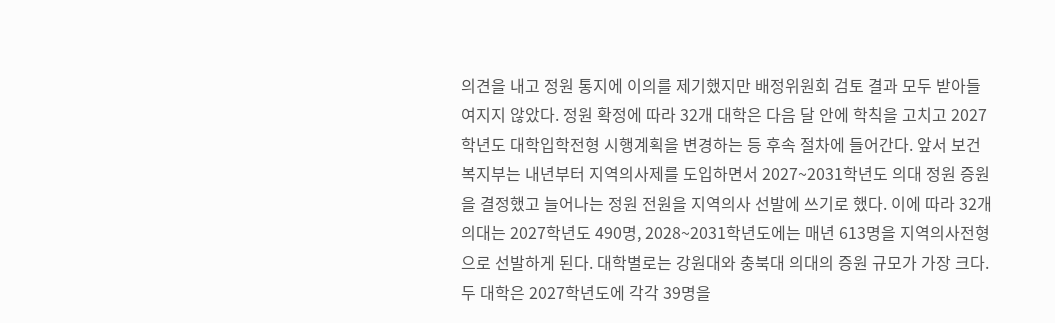의견을 내고 정원 통지에 이의를 제기했지만 배정위원회 검토 결과 모두 받아들여지지 않았다. 정원 확정에 따라 32개 대학은 다음 달 안에 학칙을 고치고 2027학년도 대학입학전형 시행계획을 변경하는 등 후속 절차에 들어간다. 앞서 보건복지부는 내년부터 지역의사제를 도입하면서 2027~2031학년도 의대 정원 증원을 결정했고 늘어나는 정원 전원을 지역의사 선발에 쓰기로 했다. 이에 따라 32개 의대는 2027학년도 490명, 2028~2031학년도에는 매년 613명을 지역의사전형으로 선발하게 된다. 대학별로는 강원대와 충북대 의대의 증원 규모가 가장 크다. 두 대학은 2027학년도에 각각 39명을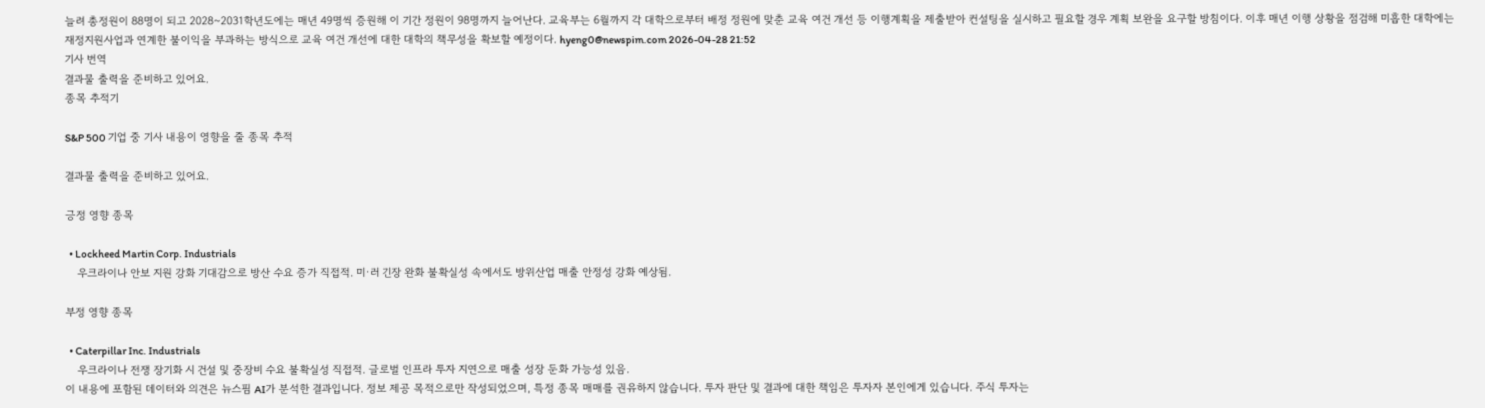늘려 총정원이 88명이 되고 2028~2031학년도에는 매년 49명씩 증원해 이 기간 정원이 98명까지 늘어난다. 교육부는 6월까지 각 대학으로부터 배정 정원에 맞춘 교육 여건 개선 등 이행계획을 제출받아 컨설팅을 실시하고 필요할 경우 계획 보완을 요구할 방침이다. 이후 매년 이행 상황을 점검해 미흡한 대학에는 재정지원사업과 연계한 불이익을 부과하는 방식으로 교육 여건 개선에 대한 대학의 책무성을 확보할 예정이다. hyeng0@newspim.com 2026-04-28 21:52
기사 번역
결과물 출력을 준비하고 있어요.
종목 추적기

S&P 500 기업 중 기사 내용이 영향을 줄 종목 추적

결과물 출력을 준비하고 있어요.

긍정 영향 종목

  • Lockheed Martin Corp. Industrials
    우크라이나 안보 지원 강화 기대감으로 방산 수요 증가 직접적. 미·러 긴장 완화 불확실성 속에서도 방위산업 매출 안정성 강화 예상됨.

부정 영향 종목

  • Caterpillar Inc. Industrials
    우크라이나 전쟁 장기화 시 건설 및 중장비 수요 불확실성 직접적. 글로벌 인프라 투자 지연으로 매출 성장 둔화 가능성 있음.
이 내용에 포함된 데이터와 의견은 뉴스핌 AI가 분석한 결과입니다. 정보 제공 목적으로만 작성되었으며, 특정 종목 매매를 권유하지 않습니다. 투자 판단 및 결과에 대한 책임은 투자자 본인에게 있습니다. 주식 투자는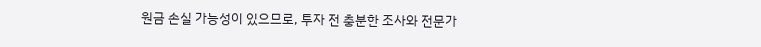원금 손실 가능성이 있으므로, 투자 전 충분한 조사와 전문가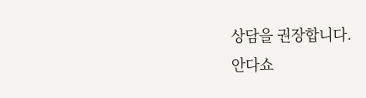상담을 권장합니다.
안다쇼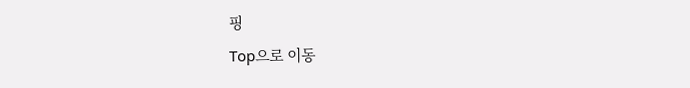핑
Top으로 이동